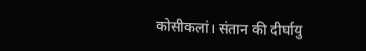कोसीकलां। संतान की दीर्घायु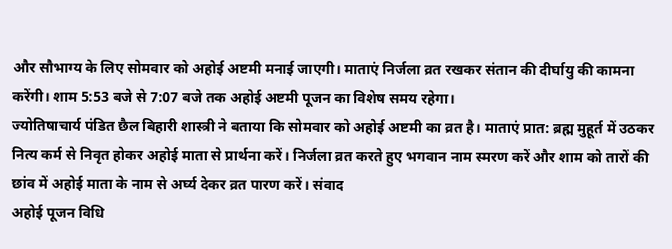और सौभाग्य के लिए सोमवार को अहोई अष्टमी मनाई जाएगी। माताएं निर्जला व्रत रखकर संतान की दीर्घायु की कामना करेंगी। शाम 5:53 बजे से 7:07 बजे तक अहोई अष्टमी पूजन का विशेष समय रहेगा।
ज्योतिषाचार्य पंडित छैल बिहारी शास्त्री ने बताया कि सोमवार को अहोई अष्टमी का व्रत है। माताएं प्रात: ब्रह्म मुहूर्त में उठकर नित्य कर्म से निवृत होकर अहोई माता से प्रार्थना करें। निर्जला व्रत करते हुए भगवान नाम स्मरण करें और शाम को तारों की छांव में अहोई माता के नाम से अर्घ्य देकर व्रत पारण करें। संवाद
अहोई पूजन विधि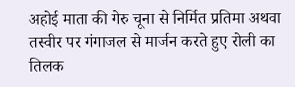अहोई माता की गेरु चूना से निर्मित प्रतिमा अथवा तस्वीर पर गंगाजल से मार्जन करते हुए रोली का तिलक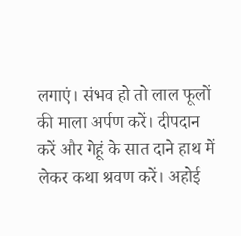लगाएं। संभव हो तो लाल फूलों की माला अर्पण करें। दीपदान करें और गेहूं के सात दाने हाथ में लेकर कथा श्रवण करें। अहोई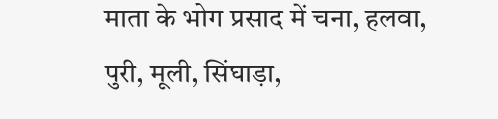माता के भोग प्रसाद में चना, हलवा, पुरी, मूली, सिंघाड़ा,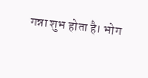गन्ना शुभ होता है। भोग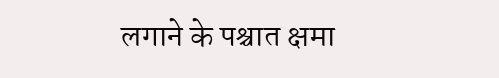लगाने के पश्चात क्षमा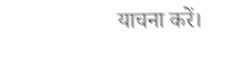याचना करें।